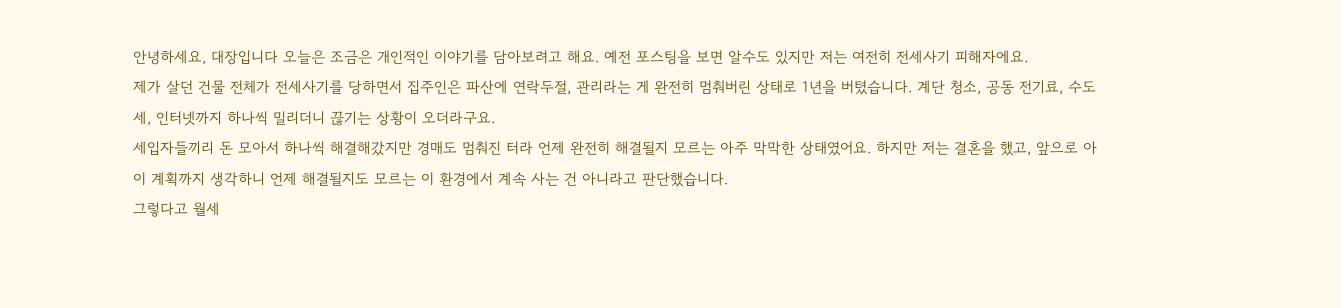안녕하세요, 대장입니다 오늘은 조금은 개인적인 이야기를 담아보려고 해요. 예전 포스팅을 보면 알수도 있지만 저는 여전히 전세사기 피해자에요.
제가 살던 건물 전체가 전세사기를 당하면서 집주인은 파산에 연락두절, 관리라는 게 완전히 멈춰버린 상태로 1년을 버텼습니다. 계단 청소, 공동 전기료, 수도세, 인터넷까지 하나씩 밀리더니 끊기는 상황이 오더라구요.
세입자들끼리 돈 모아서 하나씩 해결해갔지만 경매도 멈춰진 터라 언제 완전히 해결될지 모르는 아주 막막한 상태였어요. 하지만 저는 결혼을 했고, 앞으로 아이 계획까지 생각하니 언제 해결될지도 모르는 이 환경에서 계속 사는 건 아니라고 판단했습니다.
그렇다고 월세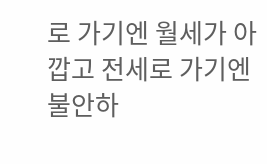로 가기엔 월세가 아깝고 전세로 가기엔 불안하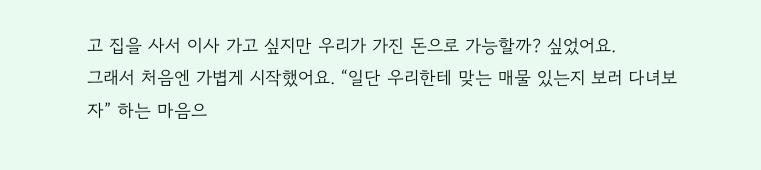고 집을 사서 이사 가고 싶지만 우리가 가진 돈으로 가능할까? 싶었어요.
그래서 처음엔 가볍게 시작했어요. “일단 우리한테 맞는 매물 있는지 보러 다녀보자” 하는 마음으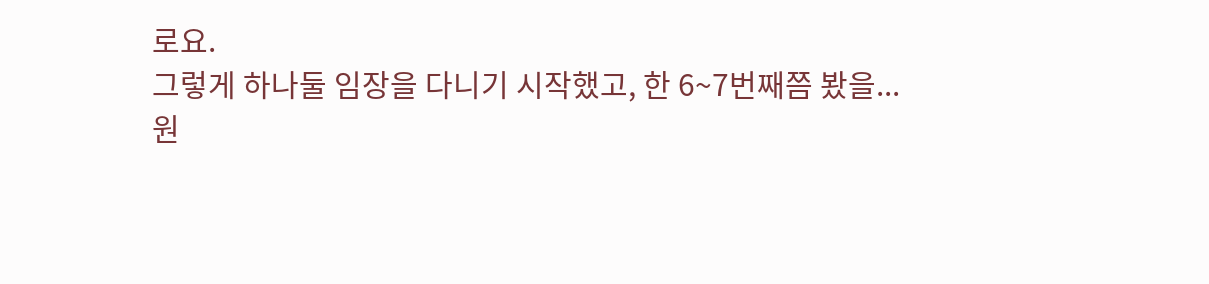로요.
그렇게 하나둘 임장을 다니기 시작했고, 한 6~7번째쯤 봤을...
원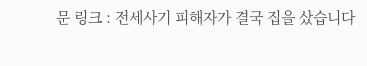문 링크 : 전세사기 피해자가 결국 집을 샀습니다